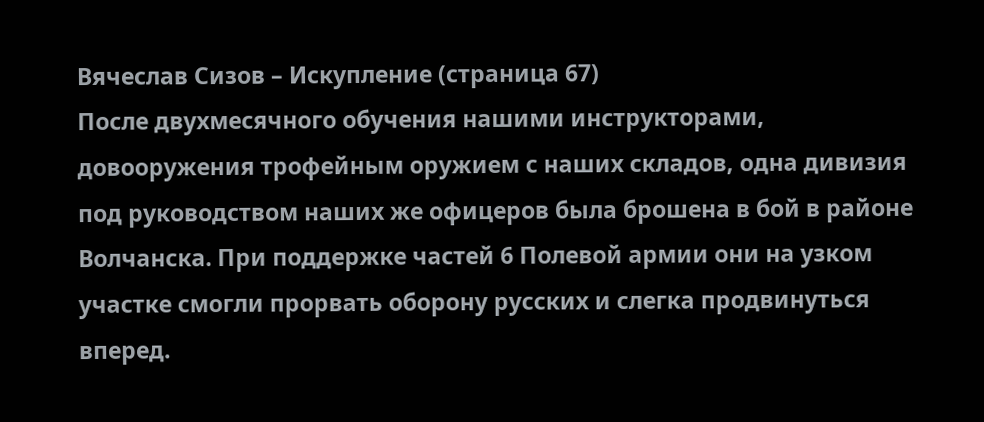Вячеслав Сизов – Искупление (страница 67)
После двухмесячного обучения нашими инструкторами, довооружения трофейным оружием с наших складов, одна дивизия под руководством наших же офицеров была брошена в бой в районе Волчанска. При поддержке частей 6 Полевой армии они на узком участке смогли прорвать оборону русских и слегка продвинуться вперед.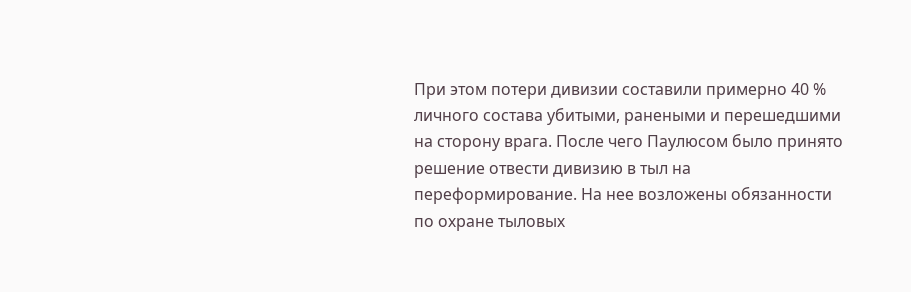При этом потери дивизии составили примерно 40 % личного состава убитыми, ранеными и перешедшими на сторону врага. После чего Паулюсом было принято решение отвести дивизию в тыл на переформирование. На нее возложены обязанности по охране тыловых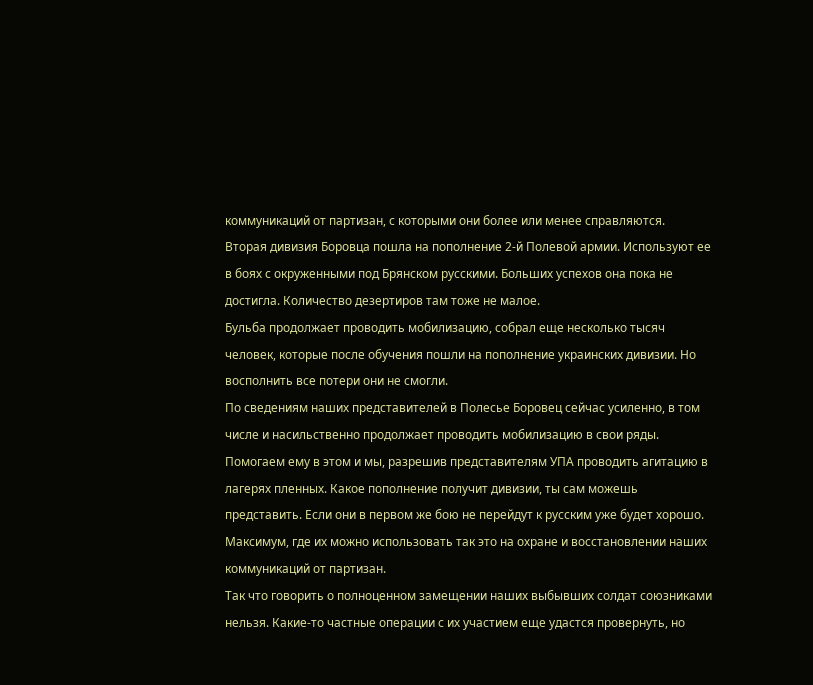коммуникаций от партизан, с которыми они более или менее справляются.
Вторая дивизия Боровца пошла на пополнение 2-й Полевой армии. Используют ее в боях с окруженными под Брянском русскими. Больших успехов она пока не достигла. Количество дезертиров там тоже не малое.
Бульба продолжает проводить мобилизацию, собрал еще несколько тысяч человек, которые после обучения пошли на пополнение украинских дивизии. Но восполнить все потери они не смогли.
По сведениям наших представителей в Полесье Боровец сейчас усиленно, в том числе и насильственно продолжает проводить мобилизацию в свои ряды. Помогаем ему в этом и мы, разрешив представителям УПА проводить агитацию в лагерях пленных. Какое пополнение получит дивизии, ты сам можешь представить. Если они в первом же бою не перейдут к русским уже будет хорошо. Максимум, где их можно использовать так это на охране и восстановлении наших коммуникаций от партизан.
Так что говорить о полноценном замещении наших выбывших солдат союзниками нельзя. Какие-то частные операции с их участием еще удастся провернуть, но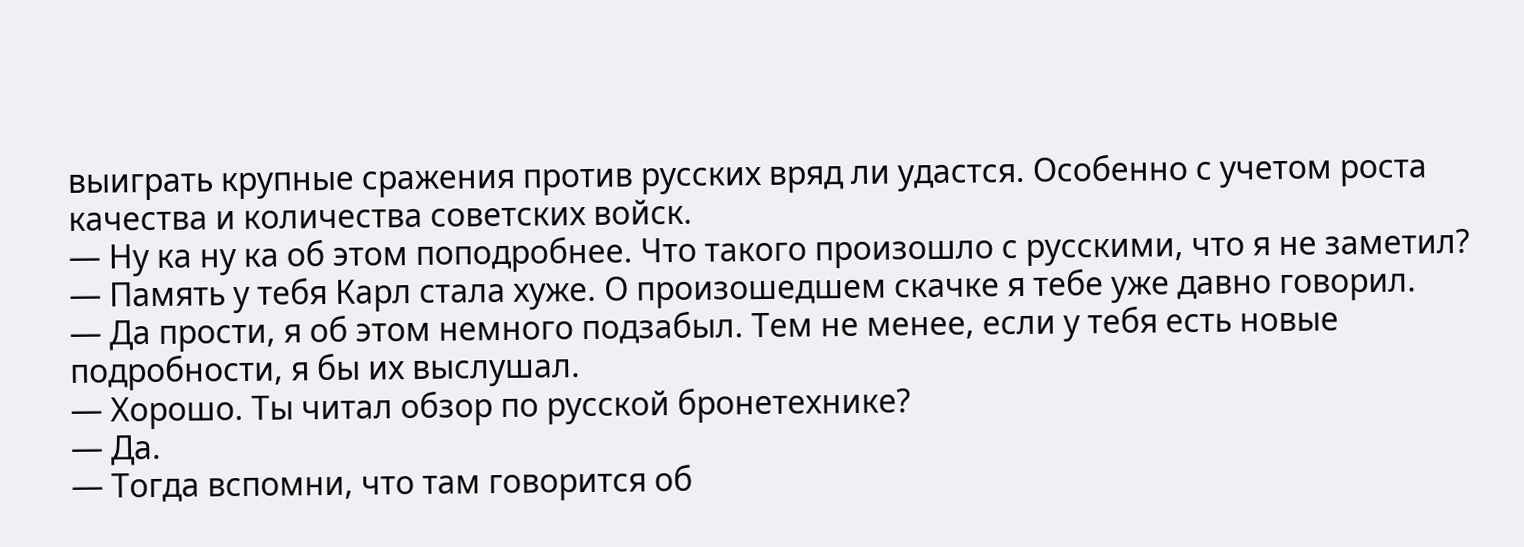выиграть крупные сражения против русских вряд ли удастся. Особенно с учетом роста качества и количества советских войск.
— Ну ка ну ка об этом поподробнее. Что такого произошло с русскими, что я не заметил?
— Память у тебя Карл стала хуже. О произошедшем скачке я тебе уже давно говорил.
— Да прости, я об этом немного подзабыл. Тем не менее, если у тебя есть новые подробности, я бы их выслушал.
— Хорошо. Ты читал обзор по русской бронетехнике?
— Да.
— Тогда вспомни, что там говорится об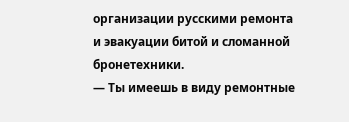организации русскими ремонта и эвакуации битой и сломанной бронетехники.
— Ты имеешь в виду ремонтные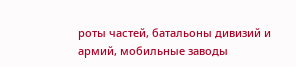роты частей, батальоны дивизий и армий, мобильные заводы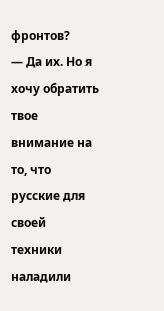фронтов?
— Да их. Но я хочу обратить твое внимание на то, что русские для своей техники наладили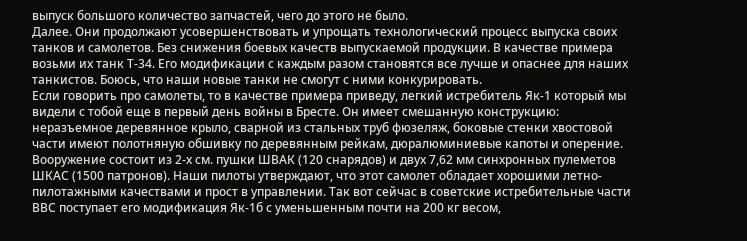выпуск большого количество запчастей, чего до этого не было.
Далее. Они продолжают усовершенствовать и упрощать технологический процесс выпуска своих танков и самолетов. Без снижения боевых качеств выпускаемой продукции. В качестве примера возьми их танк Т-34. Его модификации с каждым разом становятся все лучше и опаснее для наших танкистов. Боюсь, что наши новые танки не смогут с ними конкурировать.
Если говорить про самолеты, то в качестве примера приведу, легкий истребитель Як-1 который мы видели с тобой еще в первый день войны в Бресте. Он имеет смешанную конструкцию: неразъемное деревянное крыло, сварной из стальных труб фюзеляж, боковые стенки хвостовой части имеют полотняную обшивку по деревянным рейкам, дюралюминиевые капоты и оперение. Вооружение состоит из 2-х см. пушки ШВАК (120 снарядов) и двух 7,62 мм синхронных пулеметов ШКАС (1500 патронов). Наши пилоты утверждают, что этот самолет обладает хорошими летно-пилотажными качествами и прост в управлении. Так вот сейчас в советские истребительные части ВВС поступает его модификация Як-1б с уменьшенным почти на 200 кг весом,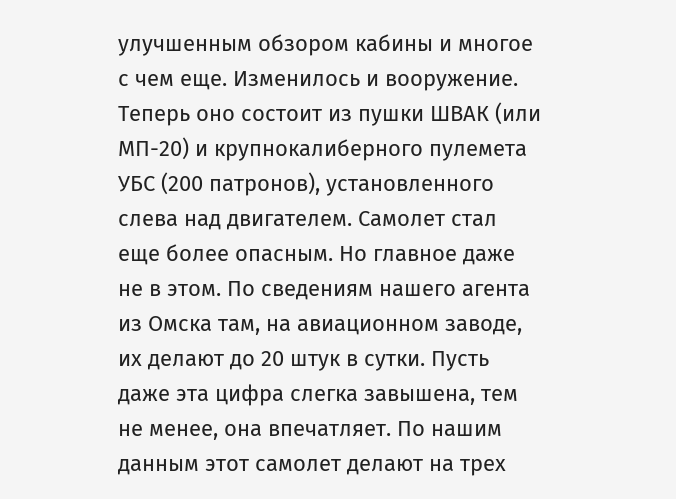улучшенным обзором кабины и многое с чем еще. Изменилось и вооружение. Теперь оно состоит из пушки ШВАК (или МП-20) и крупнокалиберного пулемета УБС (200 патронов), установленного слева над двигателем. Самолет стал еще более опасным. Но главное даже не в этом. По сведениям нашего агента из Омска там, на авиационном заводе, их делают до 20 штук в сутки. Пусть даже эта цифра слегка завышена, тем не менее, она впечатляет. По нашим данным этот самолет делают на трех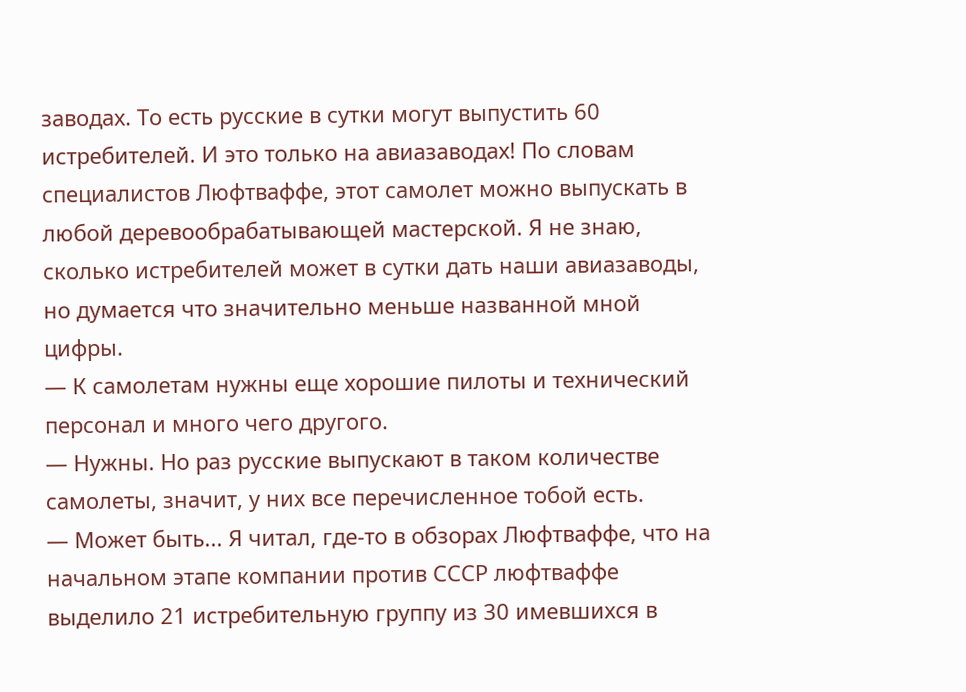заводах. То есть русские в сутки могут выпустить 60 истребителей. И это только на авиазаводах! По словам специалистов Люфтваффе, этот самолет можно выпускать в любой деревообрабатывающей мастерской. Я не знаю, сколько истребителей может в сутки дать наши авиазаводы, но думается что значительно меньше названной мной цифры.
— К самолетам нужны еще хорошие пилоты и технический персонал и много чего другого.
— Нужны. Но раз русские выпускают в таком количестве самолеты, значит, у них все перечисленное тобой есть.
— Может быть... Я читал, где-то в обзорах Люфтваффе, что на начальном этапе компании против СССР люфтваффе выделило 21 истребительную группу из 30 имевшихся в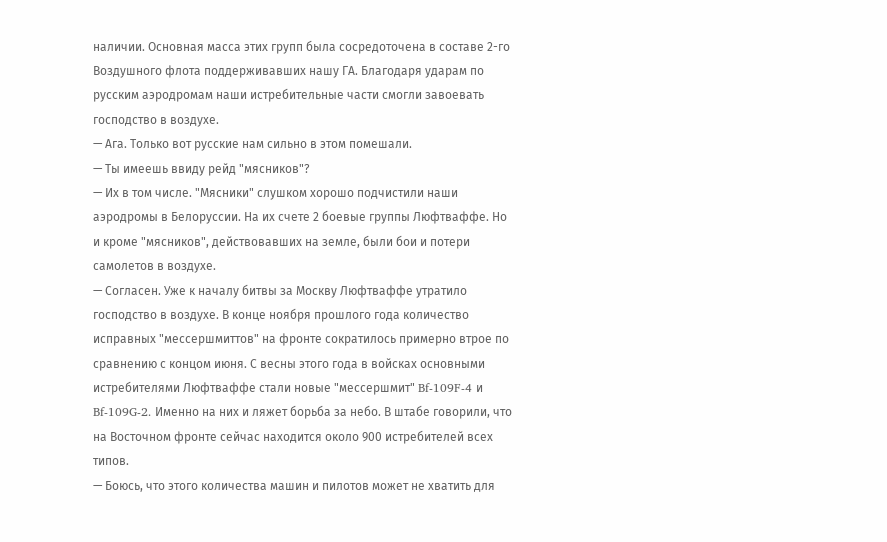наличии. Основная масса этих групп была сосредоточена в составе 2-го Воздушного флота поддерживавших нашу ГА. Благодаря ударам по русским аэродромам наши истребительные части смогли завоевать господство в воздухе.
— Ага. Только вот русские нам сильно в этом помешали.
— Ты имеешь ввиду рейд "мясников"?
— Их в том числе. "Мясники" слушком хорошо подчистили наши аэродромы в Белоруссии. На их счете 2 боевые группы Люфтваффе. Но и кроме "мясников", действовавших на земле, были бои и потери самолетов в воздухе.
— Согласен. Уже к началу битвы за Москву Люфтваффе утратило господство в воздухе. В конце ноября прошлого года количество исправных "мессершмиттов" на фронте сократилось примерно втрое по сравнению с концом июня. С весны этого года в войсках основными истребителями Люфтваффе стали новые "мессершмит" Bf-109F-4 и Bf-109G-2. Именно на них и ляжет борьба за небо. В штабе говорили, что на Восточном фронте сейчас находится около 900 истребителей всех типов.
— Боюсь, что этого количества машин и пилотов может не хватить для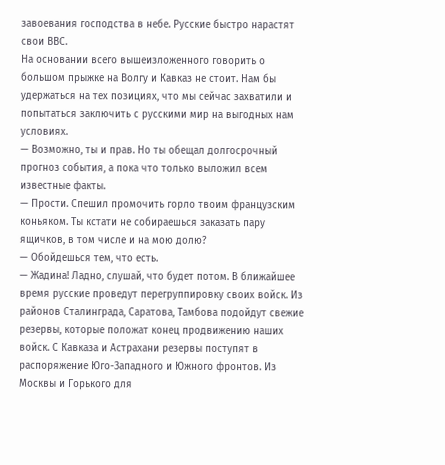завоевания господства в небе. Русские быстро нарастят свои ВВС.
На основании всего вышеизложенного говорить о большом прыжке на Волгу и Кавказ не стоит. Нам бы удержаться на тех позициях, что мы сейчас захватили и попытаться заключить с русскими мир на выгодных нам условиях.
— Возможно, ты и прав. Но ты обещал долгосрочный прогноз события, а пока что только выложил всем известные факты.
— Прости. Спешил промочить горло твоим французским коньяком. Ты кстати не собираешься заказать пару ящичков, в том числе и на мою долю?
— Обойдешься тем, что есть.
— Жадина! Ладно, слушай, что будет потом. В ближайшее время русские проведут перегруппировку своих войск. Из районов Сталинграда, Саратова, Тамбова подойдут свежие резервы, которые положат конец продвижению наших войск. С Кавказа и Астрахани резервы поступят в распоряжение Юго-Западного и Южного фронтов. Из Москвы и Горького для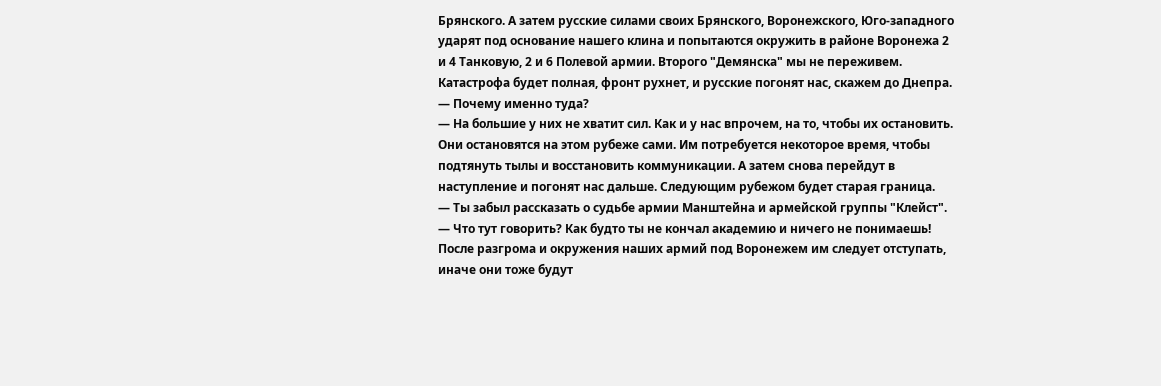Брянского. А затем русские силами своих Брянского, Воронежского, Юго-западного ударят под основание нашего клина и попытаются окружить в районе Воронежа 2 и 4 Танковую, 2 и 6 Полевой армии. Второго "Демянска" мы не переживем. Катастрофа будет полная, фронт рухнет, и русские погонят нас, скажем до Днепра.
— Почему именно туда?
— На большие у них не хватит сил. Как и у нас впрочем, на то, чтобы их остановить. Они остановятся на этом рубеже сами. Им потребуется некоторое время, чтобы подтянуть тылы и восстановить коммуникации. А затем снова перейдут в наступление и погонят нас дальше. Следующим рубежом будет старая граница.
— Ты забыл рассказать о судьбе армии Манштейна и армейской группы "Клейст".
— Что тут говорить? Как будто ты не кончал академию и ничего не понимаешь! После разгрома и окружения наших армий под Воронежем им следует отступать, иначе они тоже будут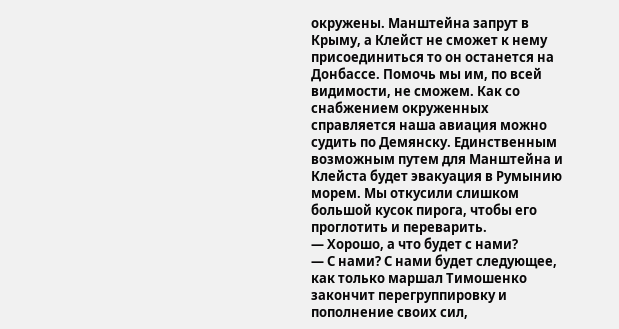окружены. Манштейна запрут в Крыму, а Клейст не сможет к нему присоединиться то он останется на Донбассе. Помочь мы им, по всей видимости, не сможем. Как со снабжением окруженных справляется наша авиация можно судить по Демянску. Единственным возможным путем для Манштейна и Клейста будет эвакуация в Румынию морем. Мы откусили слишком большой кусок пирога, чтобы его проглотить и переварить.
— Хорошо, а что будет с нами?
— С нами? С нами будет следующее, как только маршал Тимошенко закончит перегруппировку и пополнение своих сил,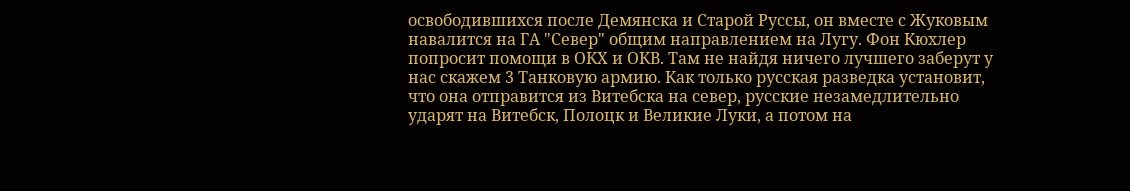освободившихся после Демянска и Старой Руссы, он вместе с Жуковым навалится на ГА "Север" общим направлением на Лугу. Фон Кюхлер попросит помощи в ОКХ и ОКВ. Там не найдя ничего лучшего заберут у нас скажем 3 Танковую армию. Как только русская разведка установит, что она отправится из Витебска на север, русские незамедлительно ударят на Витебск, Полоцк и Великие Луки, а потом на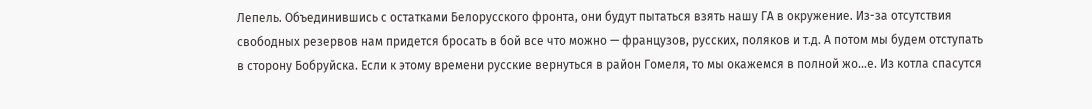Лепель. Объединившись с остатками Белорусского фронта, они будут пытаться взять нашу ГА в окружение. Из-за отсутствия свободных резервов нам придется бросать в бой все что можно — французов, русских, поляков и т.д. А потом мы будем отступать в сторону Бобруйска. Если к этому времени русские вернуться в район Гомеля, то мы окажемся в полной жо...е. Из котла спасутся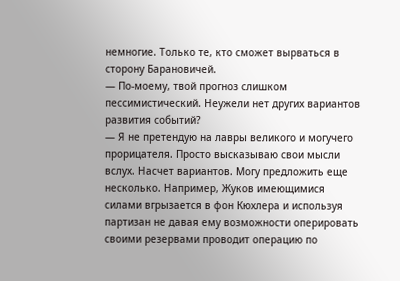немногие. Только те, кто сможет вырваться в сторону Барановичей.
— По-моему, твой прогноз слишком пессимистический. Неужели нет других вариантов развития событий?
— Я не претендую на лавры великого и могучего прорицателя. Просто высказываю свои мысли вслух. Насчет вариантов. Могу предложить еще несколько. Например, Жуков имеющимися силами вгрызается в фон Кюхлера и используя партизан не давая ему возможности оперировать своими резервами проводит операцию по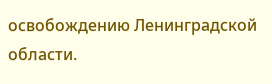освобождению Ленинградской области.